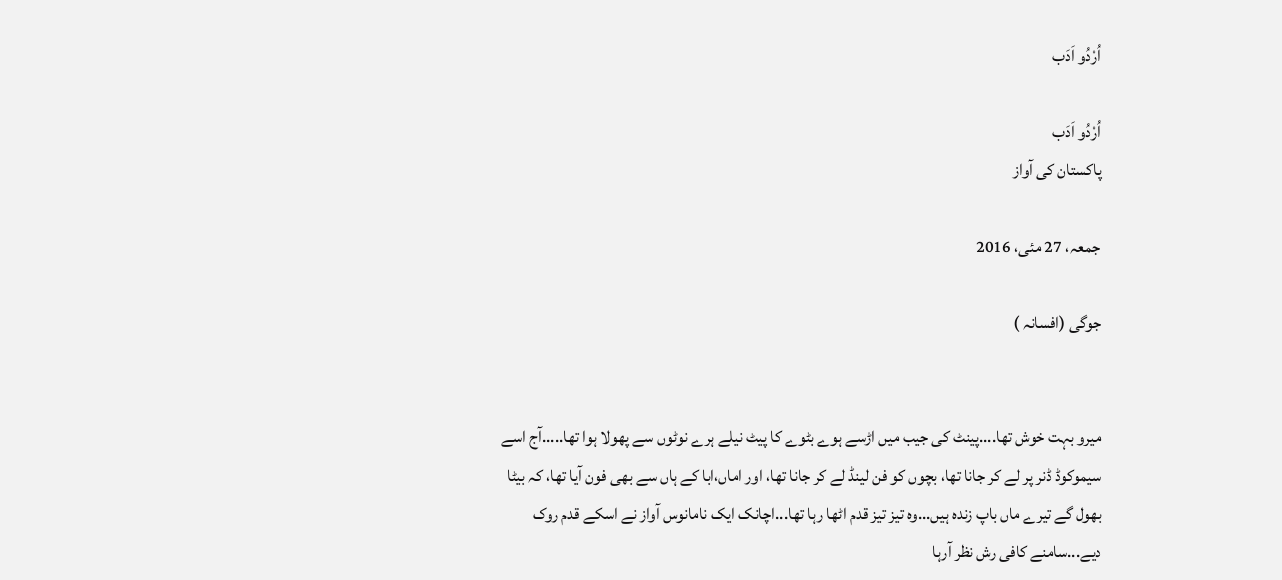اُرْدُو اَدَب

اُرْدُو اَدَب
پاکستان کی آواز

جمعہ، 27 مئی، 2016

جوگی (افسانہ )


میرو بہت خوش تھا....پینٹ کی جیب میں اڑسے ہوے بٹوے کا پیٹ نیلے ہرے نوٹوں سے پھولا ہوا تھا.....آج اسے سیموکوڈ ڈنر پر لے کر جانا تھا، بچوں کو فن لینڈ لے کر جانا تھا، اور اماں،ابا کے ہاں سے بھی فون آیا تھا، کہ بیٹا بھول گے تیرے ماں باپ زندہ ہیں...وہ تیز تیز قدم اٹھا رہا تھا...اچانک ایک نامانوس آواز نے اسکے قدم روک دیے...سامنے کافی رش نظر آرہا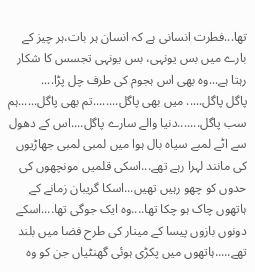تھا...فطرت انسانی ہے کہ انسان ہر بات،ہر چیز کے بارے میں بس یونہی، بس یونہی تجسس کا شکار رہتا ہے...وہ بھی اس ہجوم کی طرف چل پڑا....
پاگل پاگل..... میں بھی پاگل........تم بھی پاگل......ہم سب پاگل.......دنیا والے سارے پاگل....اس کے دھول سے اٹے لمبے سیاہ بال ہوا میں لمبی لمبی جھاڑیوں کی مانند لہرا رہے تھے...اسکی قلمیں مونچھوں کی حدوں کو چھو رہیں تھیں...اسکا گریبان زمانے کے ہاتھوں چاک ہو چکا تھا....وہ ایک جوگی تھا....اسکے دونوں بازوں پیسا کے مینار کی طرح فضا میں بلند تھے.....ہاتھوں میں پکڑی ہوئی گھنٹیاں جن کو وہ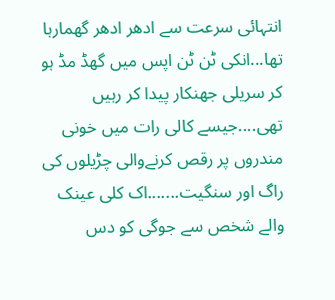انتہائی سرعت سے ادھر ادھر گھمارہا تھا...انکی ٹن ٹن اپس میں گھڈ مڈ ہو کر سریلی جھنکار پیدا کر رہیں تھی....جیسے کالی رات میں خونی مندروں پر رقص کرنےوالی چڑیلوں کی راگ اور سنگیت.......اک کلی عینک والے شخص سے جوگی کو دس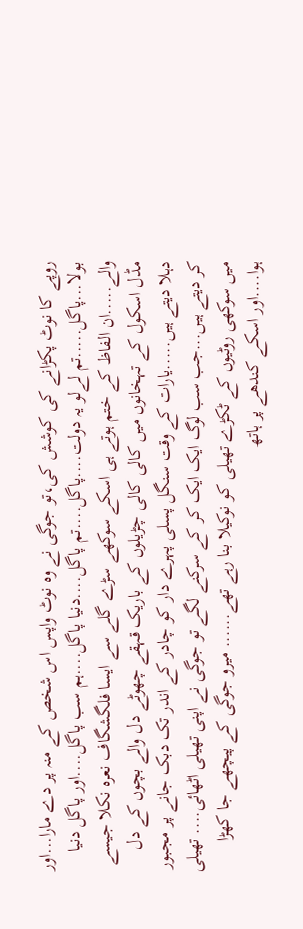روپے کا نوٹ پکڑانے کی کوشش کی،تو جوگی نے وہ نوٹ واپس اس شخص کے منہ پر دے مارا...اور بولا...پاگل.....تم لےلو یہ دولت....پاگل....تم پاگل....دنیا پاگل....ہم سب پاگل....اور پاگل دنیا والے.....ان الفاظ کے ختم ہوتے ہی اسکے سوکھے سڑے گلے سے ایسا فلگشگاف نعرہ نکلا جیسے مڈل اسکول کے تہخانوں میں کالی کالی چڑیلوں کے باریک قہقے چھوٹے دل والے بچوں کے دل دہلا دیتے ہیں.....یارات کے وقت سنگل پسلی پہرے دار کو چادر کے اندر تک دبک جانے پر مجبور کر دیتے ہیں...جب سب لوگ ایک ایک کر کے سرکنے لگے تو جوگی نے اپنی تھیلی اٹھائی.... تھیلی میں سوکھی روٹیوں کے ٹکڑے تھیلی کو نوکیلا بنا رہے تھے...... میرو جوگی کے پیچھے جا کھڑا ہوا....اور اسکے کندھے پر ہاتھ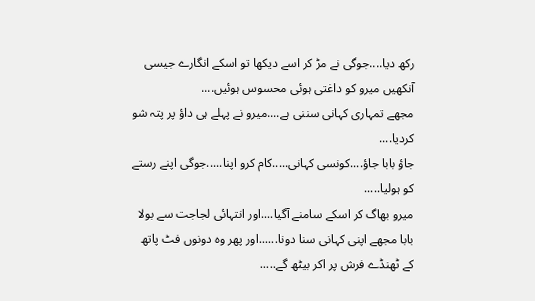رکھ دیا....جوگی نے مڑ کر اسے دیکھا تو اسکے انگارے جیسی آنکھیں میرو کو داغتی ہوئی محسوس ہوئیں....
مجھے تمہاری کہانی سننی ہے....میرو نے پہلے ہی داؤ پر پتہ شو کردیا....
جاؤ بابا جاؤ....کونسی کہانی.....کام کرو اپنا.....جوگی اپنے رستے کو ہولیا.....
میرو بھاگ کر اسکے سامنے آگیا....اور انتہائی لجاجت سے بولا بابا مجھے اپنی کہانی سنا دونا......اور پھر وہ دونوں فٹ پاتھ کے ٹھنڈے فرش پر اکر بیٹھ گے.....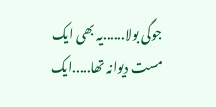جوگی بولا......یہ بھی ایک مست دیوانہ تھا.....ایک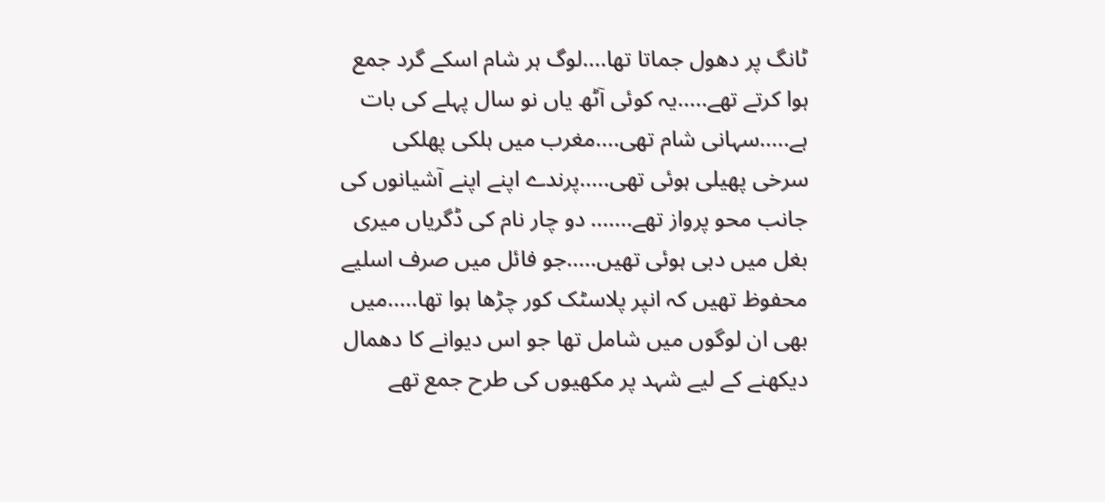ٹانگ پر دھول جماتا تھا....لوگ ہر شام اسکے گرد جمع ہوا کرتے تھے.....یہ کوئی آٹھ یاں نو سال پہلے کی بات ہے.....سہانی شام تھی....مغرب میں ہلکی پھلکی سرخی پھیلی ہوئی تھی.....پرندے اپنے اپنے آشیانوں کی جانب محو پرواز تھے....... دو چار نام کی ڈگریاں میری بغل میں دبی ہوئی تھیں.....جو فائل میں صرف اسلیے محفوظ تھیں کہ انپر پلاسٹک کور چڑھا ہوا تھا.....میں بھی ان لوگوں میں شامل تھا جو اس دیوانے کا دھمال دیکھنے کے لیے شہد پر مکھیوں کی طرح جمع تھے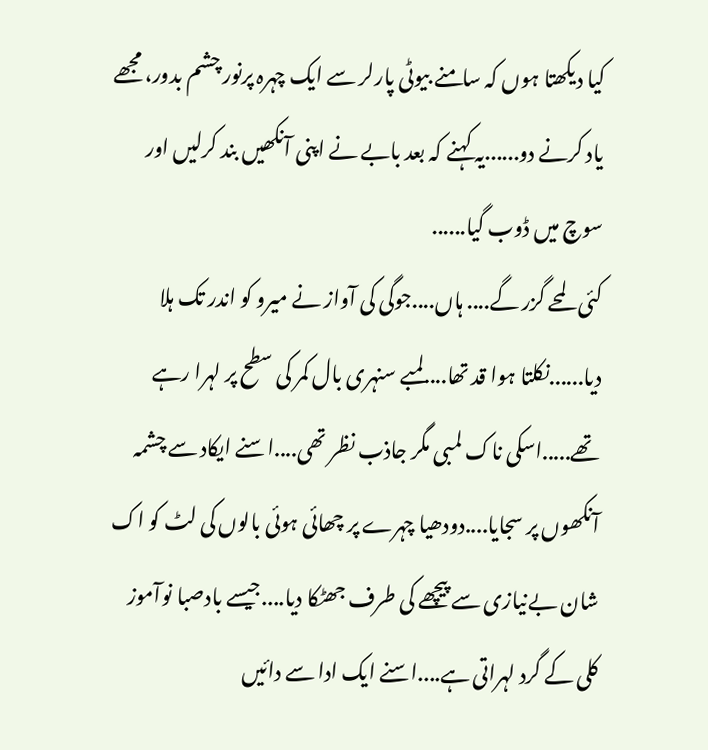کیا دیکھتا ہوں کہ سامنے بیوٹی پارلر سے ایک چہرہ پرنور چشم بدور، مجھے یاد کرنے دو......یہ کہنے کہ بعد بابے نے اپنی آنکھیں بند کرلیں اور سوچ میں ڈوب گیا......
کئی لمحے گزر گے.... ہاں....جوگی کی آواز نے میرو کو اندر تک ہلا دیا......نکلتا ہوا قد تھا....لمبے سنہری بال کمر کی سطح پر لہرا رہے تھے.....اسکی ناک لمبی مگر جاذب نظر تھی....اسنے ایکاد سے چشمہ آنکھوں پر سجایا....دودھیا چہرے پر چھائی ہوئی بالوں کی لٹ کو اک شان بےنیازی سے پیچھے کی طرف جھٹکا دیا....جیسے بادصبا نوآموز کلی کے گرد لہراتی ہے....اسنے ایک ادا سے دائیں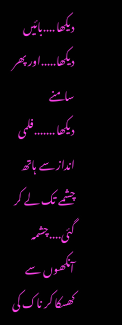دیکھا....بائیں دیکھا.....اور پھر سامنے دیکھا.......فلمی انداز سے ہاتھ چشمے تک لے کر گئی....چشمہ آنکھوں سے کھسکا کر ناک کی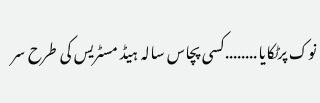نوک پرٹکایا........کسی پچاس سالہ ہیڈ مسٹریس کی طرح سر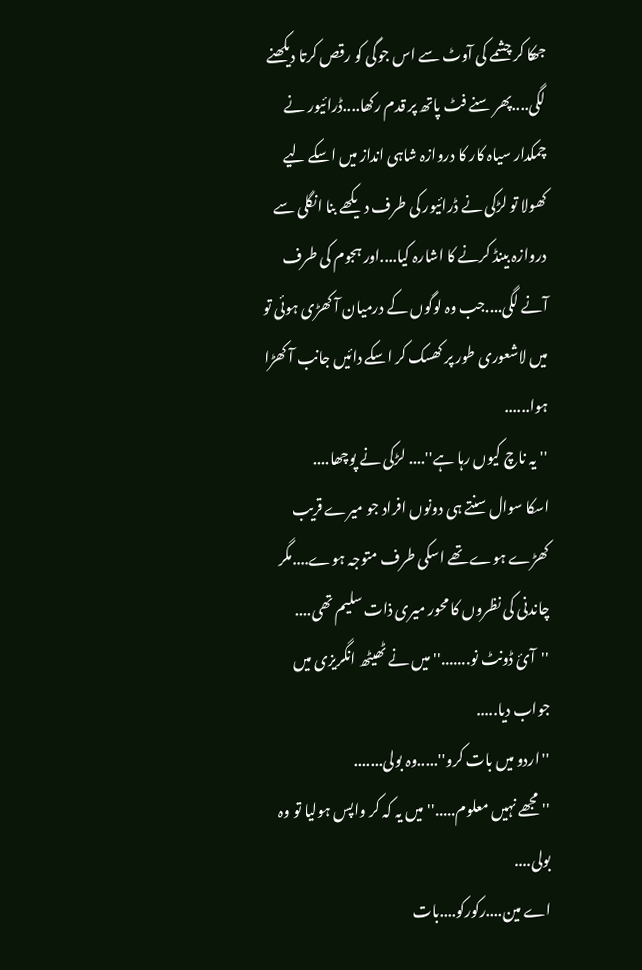جھکا کر چشمے کی آوٹ سے اس جوگی کو رقص کرتا دیکھنے لگی....پھر سنے فٹ پاتھ پر قدم رکھا....ڈرائیور نے چمکدار سیاہ کار کا دروازہ شاہی انداز میں اسکے لیے کھولا تو لڑکی نے ڈرائیور کی طرف دیکھے بنا انگلی سے دروازہ بینڈ کرنے کا اشارہ کیا....اور ہجوم کی طرف آنے لگی....جب وہ لوگوں کے درمیان آ کھڑی ہوئی تو میں لاشعوری طور پر کھسک کر اسکے دائیں جانب آ کھڑا ہوا......
''یہ ناچ کیوں رہا ہے''.... لڑکی نے پوچھا....
اسکا سوال سنتے ہی دونوں افراد جو میرے قریب کھڑے ہوے تھے اسکی طرف متوجہ ہوے....مگر چاندنی کی نظروں کا محور میری ذات سلیم تھی....
''آئ ڈونٹ نو.......'' میں نے ٹھیٹھ انگریزی میں جواب دیا.....
''اردو میں بات کرو''.....وہ بولی.......
''مجھے نہیں معلوم.....'' میں یہ کہ کر واپس ہولیا تو وہ بولی....
اے مین....رکورکو....بات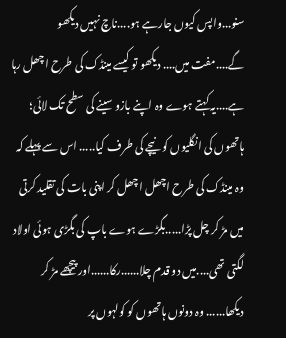سنو...واپس کیوں جارہے ہو....ناچ نہیں دیکھو گے....مفت میں.... دیکھو تو کیسے مینڈک کی طرح اچھل رہا ہے....یہ کہتے ہوے وہ اپنے بازو سینے کی سطح تک لائی؛ ہاتھوں کی انگلیوں کو نیچے کی طرف کیا..... اس سے پہلے کہ وہ مینڈک کی طرح اچھل اچھل کر اپنی بات کی تقلید کرتی میں مڑ کر چل پڑا.....بگڑے ہوے باپ کی بگڑی ہوئی اولاد لگتی تھی....میں دو قدم چلا......رکا......اور پیچھے مڑ کر دیکھا...... وہ دونوں ہاتھوں کو کولہوں پر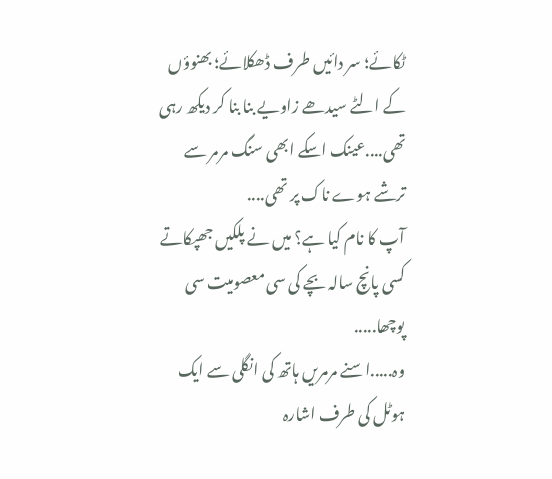ٹکائے؛ سر دائیں طرف ڈھکلائے؛ بھنوؤں کے الٹے سیدھے زاویے بنا بنا کر دیکھ رہی تھی....عینک اسکے ابھی سنگ مرمر سے ترشے ہوے ناک پر تھی....
آپ کا نام کیا ہے؟ میں نے پلکیں جھپکاتے کسی پانچ سالہ بچے کی سی معصومیت سی پوچھا.....
وہ.....اسنے مرمریں ہاتھ کی انگلی سے ایک ہوٹل کی طرف اشارہ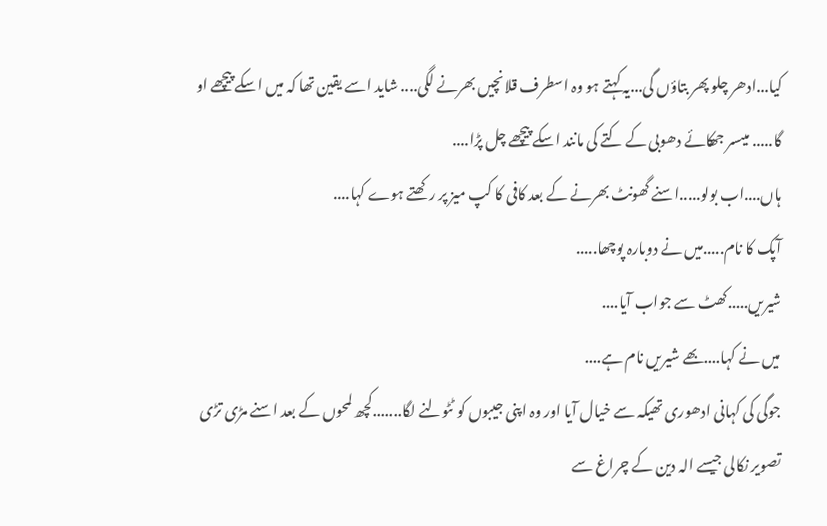کیا...ادھر چلو پھر بتاؤں گی...یہ کہتے ہو وہ اسطرف قلانچیں بھرنے لگی.... شاید اسے یقین تھا کہ میں اسکے پیچھے او گا..... میںسر جھکائے دھوبی کے کتے کی مانند اسکے پیچھے چل پڑا....
ہاں....اب بولو.....اسنے گھونٹ بھرنے کے بعد کافی کا کپ میز پر رکھتے ہوے کہا....
آپک کا نام.....میں نے دوبارہ پوچھا.....
شیریں.....کھٹ سے جواب آیا....
میں نے کہا....بھے شیریں نام ہے....
جوگی کی کہانی ادھوری تھیکہ سے خیال آیا اور وہ اپنی جیبوں کو ٹٹولنے لگا.......کچھ لمحوں کے بعد اسنے مڑی تڑی تصویر نکالی جیسے الہ دین کے چراغ سے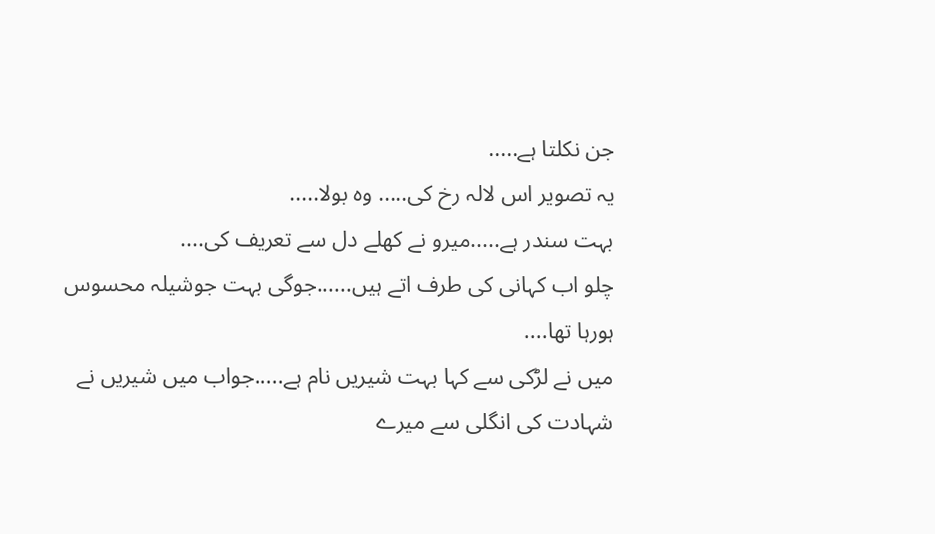جن نکلتا ہے.....
یہ تصویر اس لالہ رخ کی..... وہ بولا.....
بہت سندر ہے.....میرو نے کھلے دل سے تعریف کی....
چلو اب کہانی کی طرف اتے ہیں......جوگی بہت جوشیلہ محسوس ہورہا تھا....
میں نے لڑکی سے کہا بہت شیریں نام ہے.....جواب میں شیریں نے شہادت کی انگلی سے میرے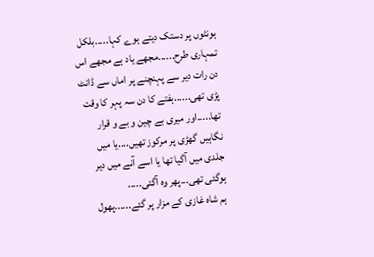ہونٹوں پر دستک دیتے ہوے کہا.....بلکل تمہاری طرح......مجھے یاد ہے مجھے اس دن رات دیر سے پہنچنے پر اماں سے ڈانٹ پڑی تھی......ہفتے کا دن سہ پہر کا وقت تھا.....اور میری بے چین و بے و قرار نگاہیں گھڑی پر مرکوز تھیں....یا میں جلدی میں آگیا تھا یا اسے آنے میں دیر ہوگئی تھی...پھر وہ آگئی.....
ہم شاہ غازی کے مزار پر گئے......پھول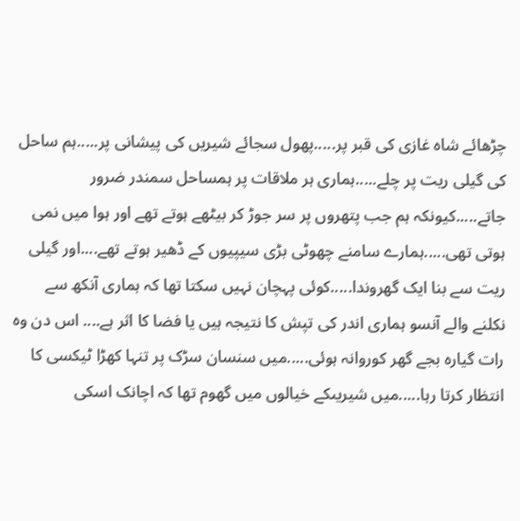چڑھائے شاہ غازی کی قبر پر.....پھول سجائے شیریں کی پیشانی پر.....ہم ساحل کی گیلی ریت پر چلے.....ہماری ہر ملاقات پر ہمساحل سمندر ضرور جاتے.....کیونکہ ہم جب پتھروں پر سر جوڑ کر بیٹھے ہوتے تھے اور ہوا میں نمی ہوتی تھی.....ہمارے سامنے چھوٹی بڑی سیپیوں کے ڈھیر ہوتے تھے....اور گیلی ریت سے بنا ایک گھروندا.....کوئی پہچان نہیں سکتا تھا کہ ہماری آنکھ سے نکلنے والے آنسو ہماری اندر کی تپش کا نتیجہ ہیں یا فضا کا اثر ہے.... اس دن وہ رات گیارہ بجے گھر کوروانہ ہوئی.....میں سنسان سڑک پر تنہا کھڑا ٹیکسی کا انتظار کرتا رہا.....میں شیریںکے خیالوں میں گھوم تھا کہ اچانک اسکی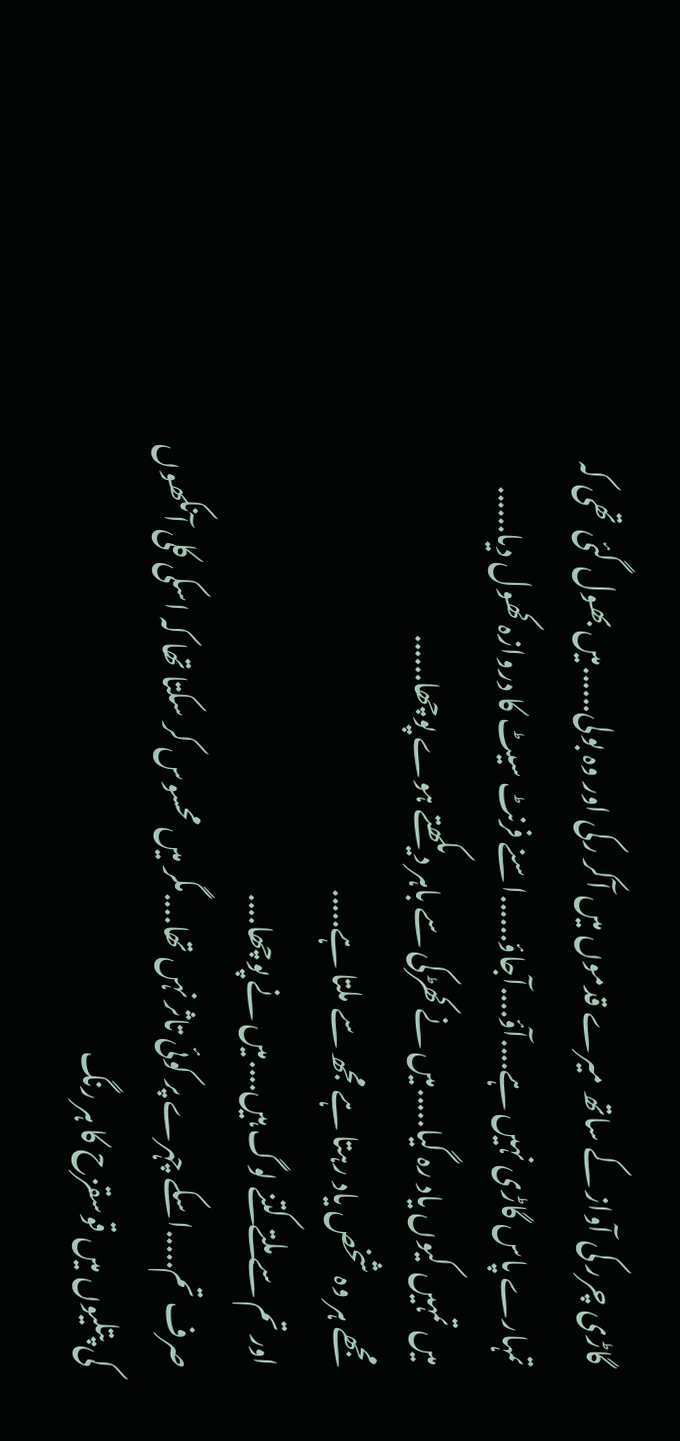گاڑی چرر کی آواز کے ساتھ میرے قدموں میں آکر رکی اور وہ بولی......میں بھول گئی تھی کہ تمہارے پاس گاڑی نہیں ہے....آؤ....آجاؤ......اسنے فرنٹ سیٹ کا دروازہ کھول دیا......
میں تمہیں کیوں یاد رہ گیا.....میں نے کھڑکی سے باہر دیکھتے ہوے پوچھا......
مجھے ہر وہ شخص یاد رہتا ہے مجھ سے ملتا ہے.....
اور تم سے ملتے کتنے لوگ ہیں....میں نے پوچھا....
صرف تم.....اسکے چہرے پر کوئی تاثر نہں تھا....مگر میں محسوس کر سکتا تھا کہ اسکی کلی آنکھوں کی پتلیوں میں قوسقزح کا ہر رنگ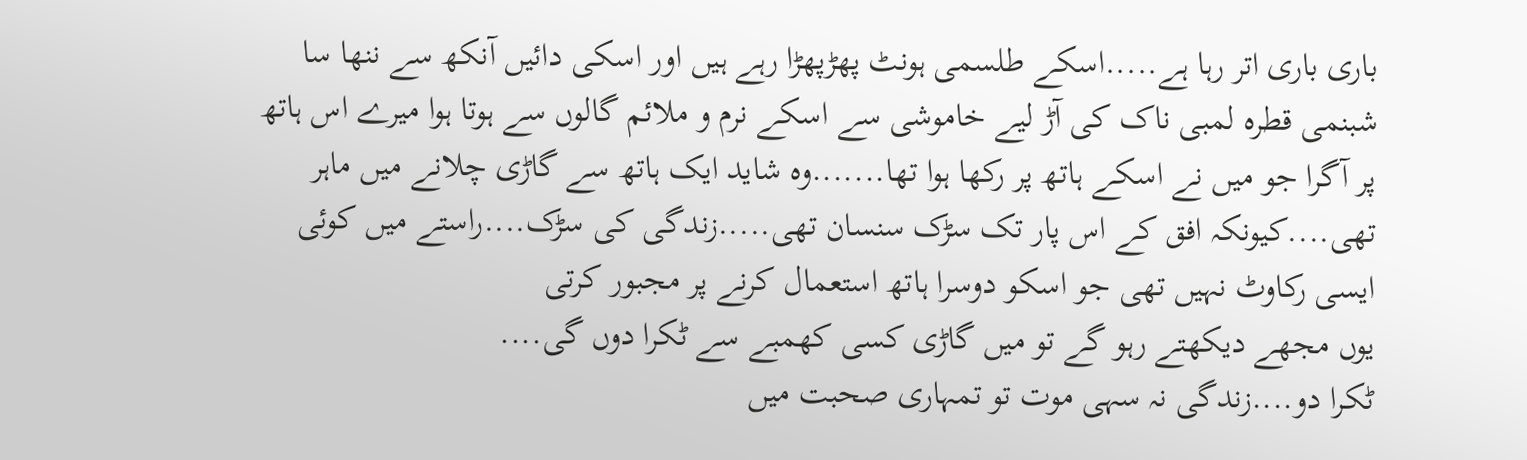باری باری اتر رہا ہے.....اسکے طلسمی ہونٹ پھڑپھڑا رہے ہیں اور اسکی دائیں آنکھ سے ننھا سا شبنمی قطرہ لمبی ناک کی آڑ لیے خاموشی سے اسکے نرم و ملائم گالوں سے ہوتا ہوا میرے اس ہاتھ پر آگرا جو میں نے اسکے ہاتھ پر رکھا ہوا تھا.......وہ شاید ایک ہاتھ سے گاڑی چلانے میں ماہر تھی....کیونکہ افق کے اس پار تک سڑک سنسان تھی.....زندگی کی سڑک....راستے میں کوئی ایسی رکاوٹ نہیں تھی جو اسکو دوسرا ہاتھ استعمال کرنے پر مجبور کرتی
یوں مجھے دیکھتے رہو گے تو میں گاڑی کسی کھمبے سے ٹکرا دوں گی....
ٹکرا دو....زندگی نہ سہی موت تو تمہاری صحبت میں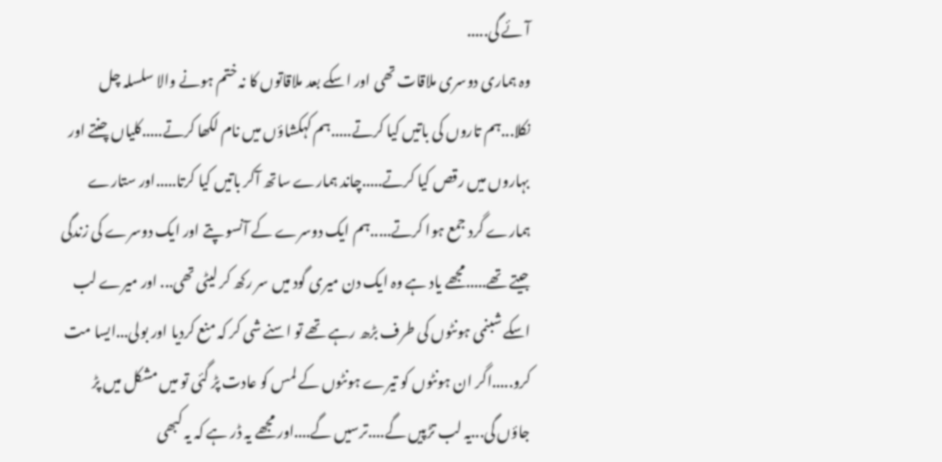آئے گی.....
وہ ہماری دوسری ملاقات تھی اور اسکے بعد ملاقاتوں کا نہ ختم ہونے والا سلسلہ چل نکلا...ہم تاروں کی باتیں کیا کرتے.....ہم کہکشاؤں میں نام لکھا کرتے.....کلیاں چنتے اور بہاروں میں رقص کیا کرتے.....چاند ہمارے ساتھ آکر باتیں کیا کرتا.....اور ستارے ہمارے گرد جمع ہوا کرتے.....ہم ایک دوسرے کے آنسو پتے اور ایک دوسرے کی زندگی جیتے تھے.....مجھے یاد ہے وہ ایک دن میری گود میں سر رکھ کر لیٹی تھی... اور میرے لب اسکے شبنمی ہونٹوں کی طرف بڑھ رہے تھے تو اسنے شی کر کہ منع کردیا اور بولی...ایسا مت کرو.....اگر ان ہونٹوں کو تیرے ہونٹوں کے لمس کو عادت پڑ گئی تو میں مشکل میں پڑ جاؤں گی...یہ لب تڑپیں گے....ترسیں گے....اور مجھے یہ ڈر ہے کہ یہ کبھی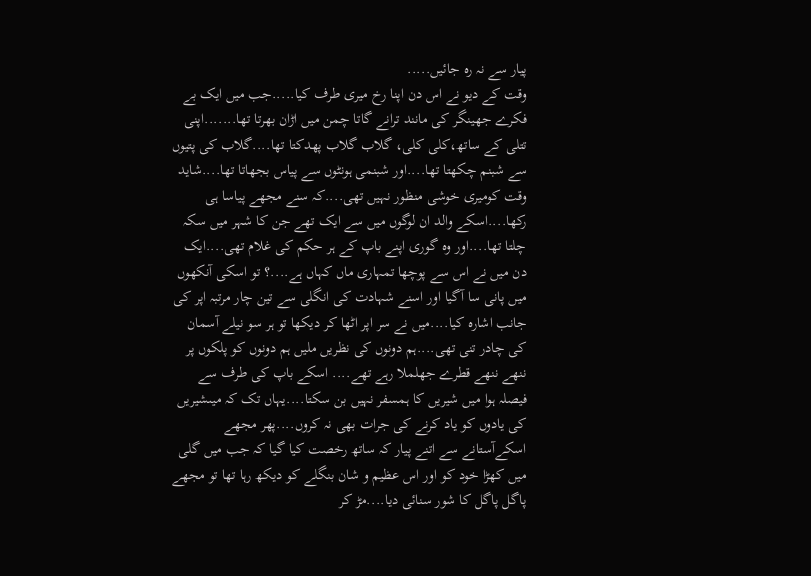پیار سے نہ رہ جائیں.....
وقت کے دیو نے اس دن اپنا رخ میری طرف کیا.....جب میں ایک بے فکرے جھینگر کی مانند ترانے گاتا چمن میں اڑان بھرتا تھا.......اپنی تتلی کے ساتھ،کلی کلی، گلاب گلاب پھدکتا تھا....گلاب کی پتیوں سے شبنم چکھتا تھا....اور شبنمی ہونٹوں سے پیاس بجھاتا تھا....شاید وقت کومیری خوشی منظور نہیں تھی....کہ سنے مجھے پیاسا ہی رکھا....اسکے والد ان لوگوں میں سے ایک تھے جن کا شہر میں سکہ چلتا تھا....اور وہ گوری اپنے باپ کے ہر حکم کی غلام تھی....ایک دن میں نے اس سے پوچھا تمہاری ماں کہاں ہے....؟ تو اسکی آنکھوں میں پانی سا آگیا اور اسنے شہادت کی انگلی سے تین چار مرتبہ اپر کی جانب اشارہ کیا....میں نے سر اپر اٹھا کر دیکھا تو ہر سو نیلے آسمان کی چادر تنی تھی....ہم دونوں کی نظریں ملیں ہم دونوں کو پلکوں پر ننھے ننھے قطرے جھلملا رہے تھے.... اسکے باپ کی طرف سے فیصلہ ہوا میں شیریں کا ہمسفر نہیں بن سکتا....یہاں تک کہ میںشیریں کی یادوں کو یاد کرنے کی جرات بھی نہ کروں....پھر مجھے اسکےآستانے سے اتنے پیار کہ ساتھ رخصت کیا گیا کہ جب میں گلی میں کھڑا خود کو اور اس عظیم و شان بنگلے کو دیکھ رہا تھا تو مجھے پاگل پاگل کا شور سنائی دیا....مڑ کر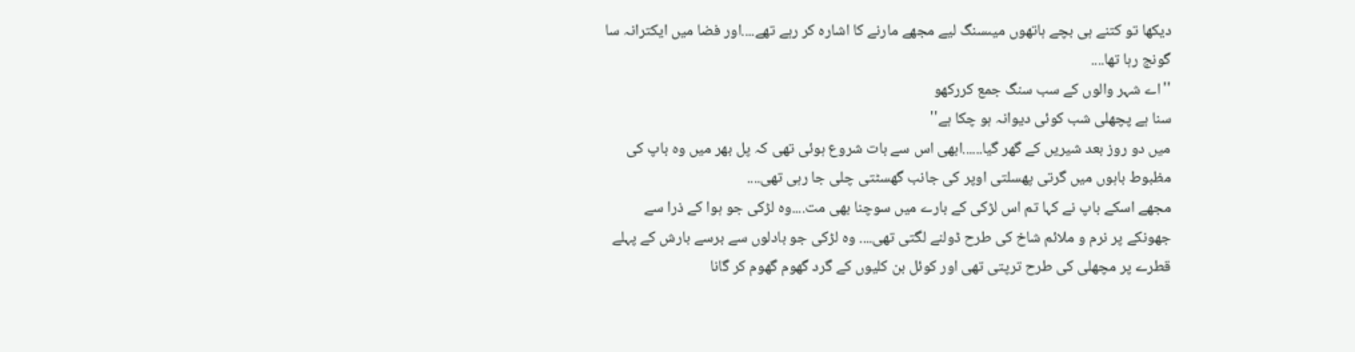دیکھا تو کتنے ہی بچے ہاتھوں میںسنگ لیے مجھے مارنے کا اشارہ کر رہے تھے....اور فضا میں ایکترانہ سا گونج رہا تھا....
''اے شہر والوں کے سب سنگ جمع کررکھو
سنا ہے پچھلی شب کوئی دیوانہ ہو چکا ہے''
میں دو روز بعد شیریں کے گھر گیا......ابھی اس سے بات شروع ہوئی تھی کہ پل بھر میں وہ باپ کی
مظبوط باہوں میں گرتی پھسلتی اوپر کی جانب گھسٹتی چلی جا رہی تھی....
مجھے اسکے باپ نے کہا تم اس لڑکی کے بارے میں سوچنا بھی مت....وہ لڑکی جو ہوا کے ذرا سے جھونکے پر نرم و ملائم شاخ کی طرح ڈولنے لگتی تھی.... وہ لڑکی جو بادلوں سے برسے بارش کے پہلے قطرے پر مچھلی کی طرح ترپتی تھی اور کوئل بن کلیوں کے گرد گھوم گھوم کر گانا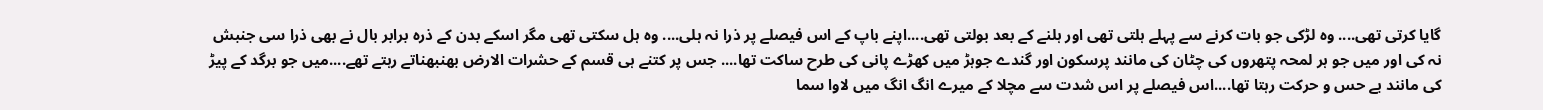گایا کرتی تھی.... وہ لڑکی جو بات کرنے سے پہلے ہلتی تھی اور ہلنے کے بعد بولتی تھی....اپنے باپ کے اس فیصلے پر ذرا نہ ہلی.... وہ ہل سکتی تھی مگر اسکے بدن کے ذرہ برابر بال نے بھی ذرا سی جنبش نہ کی اور میں جو ہر لمحہ پتھروں کی چٹان کی مانند پرسکون اور گندے جوہڑ میں کھڑے پانی کی طرح ساکت تھا.... جس پر کتنے ہی قسم کے حشرات الارض بھنبھناتے رہتے تھے....میں جو برگد کے پیڑ کی مانند بے حس و حرکت رہتا تھا....اس فیصلے پر اس شدت سے مچلا کے میرے انگ انگ میں لاوا سما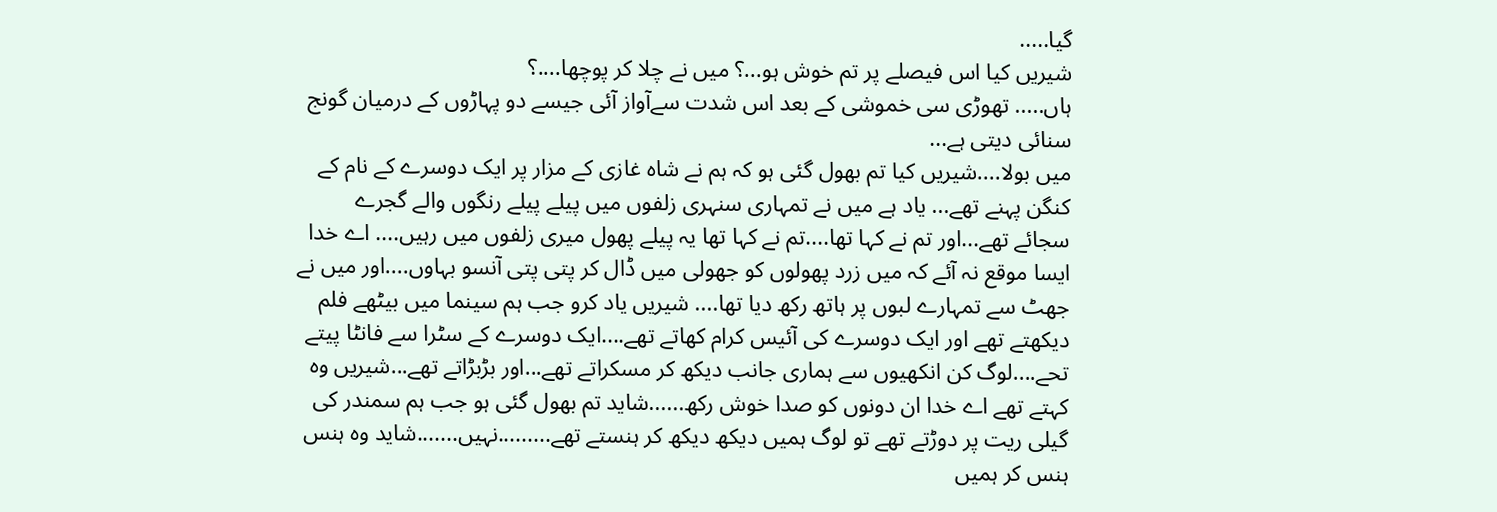گیا.....
شیریں کیا اس فیصلے پر تم خوش ہو...؟ میں نے چلا کر پوچھا....؟
ہاں..... تھوڑی سی خموشی کے بعد اس شدت سےآواز آئی جیسے دو پہاڑوں کے درمیان گونج سنائی دیتی ہے...
میں بولا....شیریں کیا تم بھول گئی ہو کہ ہم نے شاہ غازی کے مزار پر ایک دوسرے کے نام کے کنگن پہنے تھے... یاد ہے میں نے تمہاری سنہری زلفوں میں پیلے پیلے رنگوں والے گجرے سجائے تھے...اور تم نے کہا تھا....تم نے کہا تھا یہ پیلے پھول میری زلفوں میں رہیں.... اے خدا ایسا موقع نہ آئے کہ میں زرد پھولوں کو جھولی میں ڈال کر پتی پتی آنسو بہاوں....اور میں نے جھٹ سے تمہارے لبوں پر ہاتھ رکھ دیا تھا.... شیریں یاد کرو جب ہم سینما میں بیٹھے فلم دیکھتے تھے اور ایک دوسرے کی آئیس کرام کھاتے تھے....ایک دوسرے کے سٹرا سے فانٹا پیتے تحے....لوگ کن انکھیوں سے ہماری جانب دیکھ کر مسکراتے تھے...اور بڑبڑاتے تھے...شیریں وہ کہتے تھے اے خدا ان دونوں کو صدا خوش رکھ......شاید تم بھول گئی ہو جب ہم سمندر کی گیلی ریت پر دوڑتے تھے تو لوگ ہمیں دیکھ دیکھ کر ہنستے تھے.........نہیں.......شاید وہ ہنس ہنس کر ہمیں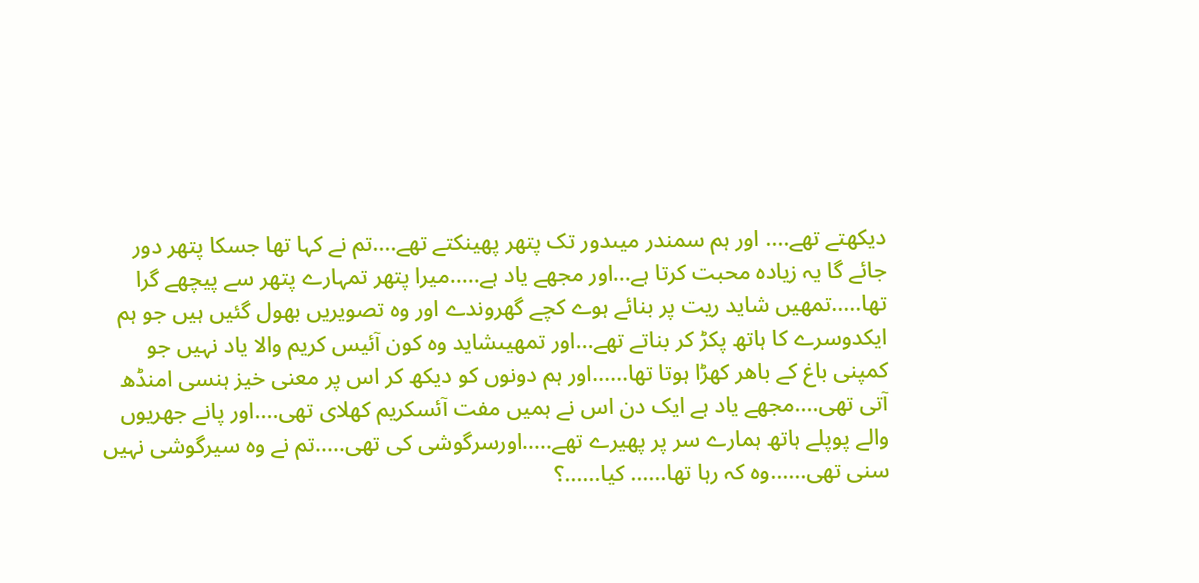دیکھتے تھے.... اور ہم سمندر میںدور تک پتھر پھینکتے تھے....تم نے کہا تھا جسکا پتھر دور جائے گا یہ زیادہ محبت کرتا ہے...اور مجھے یاد ہے.....میرا پتھر تمہارے پتھر سے پیچھے گرا تھا.....تمھیں شاید ریت پر بنائے ہوے کچے گھروندے اور وہ تصویریں بھول گئیں ہیں جو ہم ایکدوسرے کا ہاتھ پکڑ کر بناتے تھے...اور تمھیںشاید وہ کون آئیس کریم والا یاد نہیں جو کمپنی باغ کے باھر کھڑا ہوتا تھا......اور ہم دونوں کو دیکھ کر اس پر معنی خیز ہنسی امنڈھ آتی تھی....مجھے یاد ہے ایک دن اس نے ہمیں مفت آئسکریم کھلای تھی....اور پانے جھریوں والے پوپلے ہاتھ ہمارے سر پر پھیرے تھے.....اورسرگوشی کی تھی.....تم نے وہ سیرگوشی نہیں سنی تھی......وہ کہ رہا تھا...... کیا......؟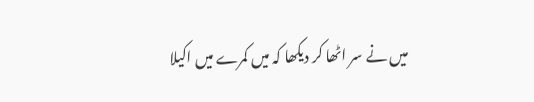میں نے سر اٹھا کر دیکھا کہ میں کمرے میں اکیلا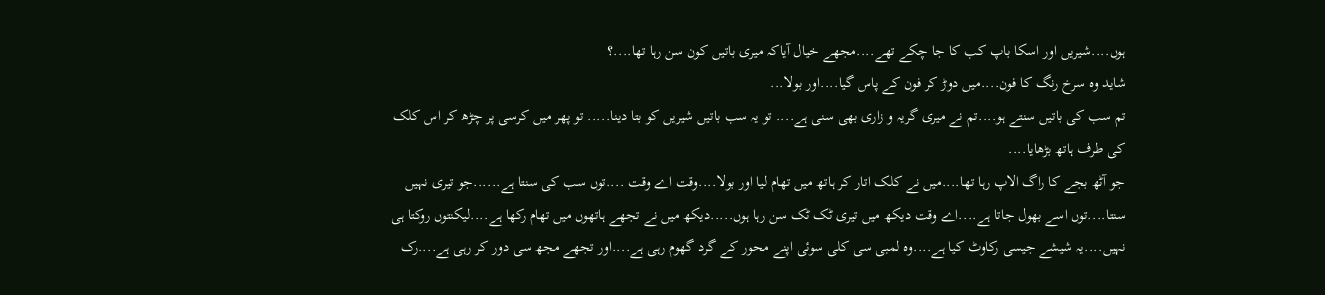ہوں....شیریں اور اسکا باپ کب کا جا چکے تھے....مجھے خیال آیاکہ میری باتیں کون سن رہا تھا....؟
شاید وہ سرخ رنگ کا فون....میں دوڑ کر فون کے پاس گیا....اور بولا...
تم سب کی باتیں سنتے ہو....تم نے میری گریہ و زاری بھی سنی ہے.... تو یہ سب باتیں شیریں کو بتا دینا..... تو پھر میں کرسی پر چڑھ کر اس کلک کی طرف ہاتھ بڑھایا....
جو آٹھ بجے کا راگ الاپ رہا تھا....میں نے کلک اتار کر ہاتھ میں تھام لیا اور بولا....وقت اے وقت ....توں سب کی سنتا ہے......جو تیری نہیں سنتا....توں اسے بھول جاتا ہے....اے وقت دیکھ میں تیری ٹک ٹک سن رہا ہوں.....دیکھ میں نے تجھے ہاتھوں میں تھام رکھا ہے....لیکنتوں روکتا ہی نہیں....یہ شیشے جیسی رکاوٹ کیا ہے....وہ لمبی سی کلی سوئی اپنے محور کے گرد گھوم رہی ہے....اور تجھے مجھ سی دور کر رہی ہے....رک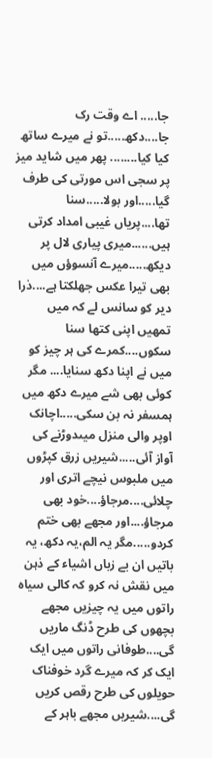جا..... اے وقت رک جا....دکھ.....تو نے میرے ساتھ کیا کیا........ پھر میں شاید میز پر سجی اس مورتی کی طرف گیا.....اور بولا.....سنا تھا....پریاں غیبی امداد کرتی ہیں......میری پیاری لال پر دیکھ.....میرے آنسوؤں میں بھی تیرا عکس جھلکتا ہے....ذرا دیر کو سانس لے کہ میں تمھیں اپنی کتھا سنا سکوں....کمرے کی ہر چیز کو میں نے اپنا دکھ سنایا.... مگر کوئی بھی شے میرے دکھ میں ہمسفر نہ بن سکی.....اچانک اوپر والی منزل میںدوڑنے کی آواز آئی.....شیریں زرق کپڑوں میں ملبوس نیچے اتری اور چلائی....مرجاؤ....خود بھی مرجاؤ....اور مجھے بھی ختم کردو.....مگر یہ الم،یہ دکھ، یہ باتیں ان بے زباں اشیاء کے ذہن میں نقش نہ کرو کہ کالی سیاہ راتوں میں یہ چیزیں مجھے بچھوں کی طرح ڈنگ ماریں گی....طوفانی راتوں میں ایک ایک کر کہ میرے گرد خوفناک حویلوں کی طرح رقص کریں گی....شیریں مجھے باہر کے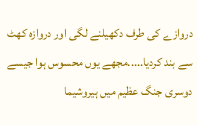دروازے کی طرف دکھیلنے لگی اور دروازہ کھٹ سے بند کردیا.....مجھے یوں محسوس ہوا جیسے دوسری جنگ عظیم میں ہیروشیما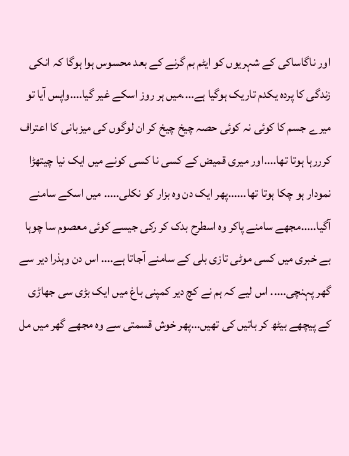اور ناگاساکی کے شہریوں کو ایٹم بم گرنے کے بعد محسوس ہوا ہوگا کہ انکی زندگی کا پردہ یکدم تاریک ہوگیا ہے....میں ہر روز اسکے غیر گیا....واپس آیا تو میرے جسم کا کوئی نہ کوئی حصہ چیخ چیخ کر ان لوگوں کی میزبانی کا اعتراف کرررہا ہوتا تھا....اور میری قمیض کے کسی نا کسی کونے میں ایک نیا چیتھڑا نمودار ہو چکا ہوتا تھا......پھر ایک دن وہ بزار کو نکلی..... میں اسکے سامنے آگیا.....مجھے سامنے پاکر وہ اسطرح بدک کر رکی جیسے کوئی معصوم سا چوہا بے خبری میں کسی موٹی تازی بلی کے سامنے آجاتا ہے.... اس دن وہذرا دیر سے گھر پہنچی..... اس لیے کہ ہم نے کچ دیر کمپنی باغ میں ایک بڑی سی جھاڑی کے پیچھے بیٹھ کر باتیں کی تھیں...پھر خوش قسمتی سے وہ مجھے گھر میں مل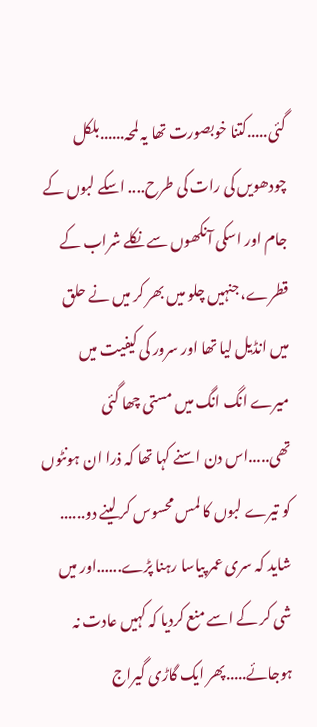گئی.....کتنا خوبصورت تھا یہ لمحہ......بلکل چودھویں کی رات کی طرح.... اسکے لبوں کے جام اور اسکی آنکھوں سے نکلے شراب کے قطرے، جنہیں چلو میں بھر کر میں نے حلق میں انڈیل لیا تھا اور سرور کی کیفیت میں میرے انگ انگ میں مستی چھا گئی تھی.....اس دن اسنے کہا تھا کہ ذرا ان ہونٹوں کو تیرے لبوں کا لمس محسوس کر لینے دو...... شاید کہ سری عمر پیاسا رہنا پڑے......اور میں شی کر کے اسے منع کردیا کہ کہیں عادت نہ ہوجائے.....پھر ایک گاڑی گیراج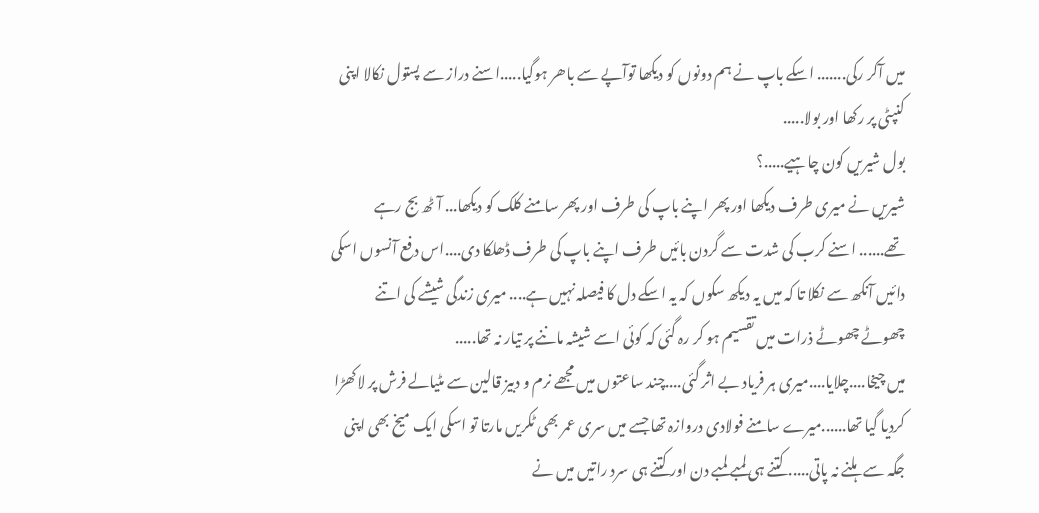میں آکر رکی....... اسکے باپ نے ہم دونوں کو دیکھا توآپے سے باھر ہوگیا.....اسنے دراز سے پستول نکالا اپنی کنپٹی پر رکھا اور بولا.....
بول شیریں کون چاہیے.....؟
شیریں نے میری طرف دیکھا اور پھر اپنے باپ کی طرف اور پھر سامنے کلک کو دیکھا... آٹھ بج رہے تھے...... اسنے کرب کی شدت سے گردن بائیں طرف اپنے باپ کی طرف ڈھلکا دی....اس دفع آنسوں اسکی دائیں آنکھ سے نکلا تا کہ میں یہ دیکھ سکوں کہ یہ اسکے دل کا فیصلہ نہیں ہے.... میری زندگی شیشے کی اتنے چھوٹے چھوٹے ذرات میں تقسیم ہو کر رہ گئی کہ کوئی اسے شیشہ ماننے پر تیار نہ تھا.....
میں چیخا....چلایا....میری ہر فریاد بے اثر گئی....چند ساعتوں میں مجھے نرم و دبیز قالین سے مٹیالے فرش پر لاکھڑا کردیا گیا تھا......میرے سامنے فولادی دروازہ تھا جسے میں سری عمر بھی ٹکریں مارتا تو اسکی ایک میخ بھی اپنی جگہ سے ہلنے نہ پاتی..... کتنے ہی لمبے لمبے دن اور کتنے ہی سرد راتیں میں نے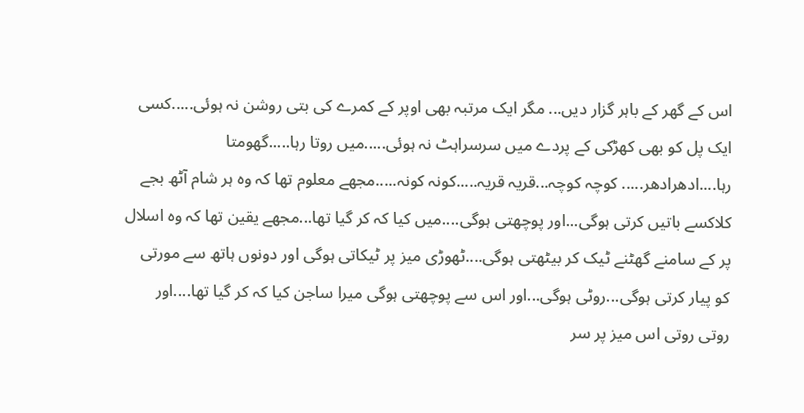اس کے گھر کے باہر گزار دیں... مگر ایک مرتبہ بھی اوپر کے کمرے کی بتی روشن نہ ہوئی.....کسی ایک پل کو بھی کھڑکی کے پردے میں سرسراہٹ نہ ہوئی.....میں روتا رہا.....گھومتا رہا....ادھرادھر..... کوچہ کوچہ...قریہ قریہ.....کونہ کونہ.....مجھے معلوم تھا کہ وہ ہر شام آٹھ بجے کلاکسے باتیں کرتی ہوگی...اور پوچھتی ہوگی....میں کیا کہ کر گیا تھا...مجھے یقین تھا کہ وہ اسلال پر کے سامنے گھٹنے ٹیک کر بیٹھتی ہوگی....ٹھوڑی میز پر ٹیکاتی ہوگی اور دونوں ہاتھ سے مورتی کو پیار کرتی ہوگی...روٹی ہوگی...اور اس سے پوچھتی ہوگی میرا ساجن کیا کہ کر گیا تھا....اور روتی روتی اس میز پر سر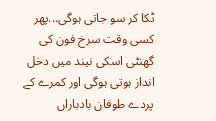ٹکا کر سو جاتی ہوگی...پھر کسی وقت سرخ فون کی گھنٹی اسکی نیند میں دخل انداز ہوتی ہوگی اور کمرے کے پردے طوفان بادباراں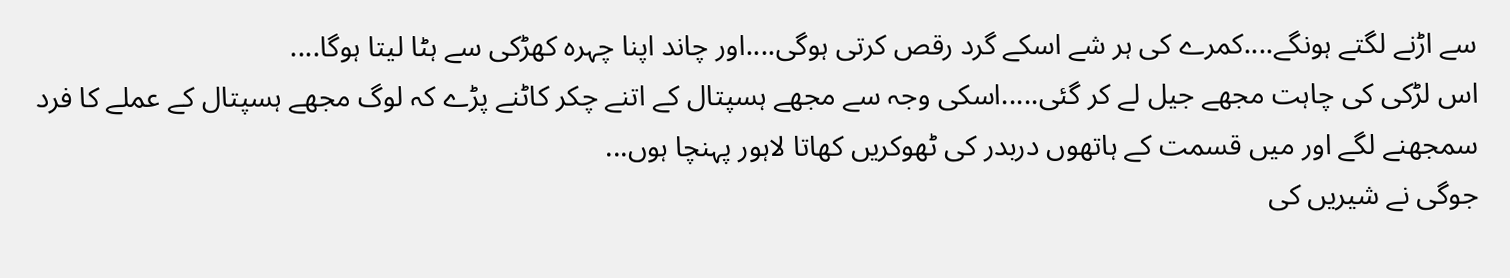سے اڑنے لگتے ہونگے....کمرے کی ہر شے اسکے گرد رقص کرتی ہوگی....اور چاند اپنا چہرہ کھڑکی سے ہٹا لیتا ہوگا....
اس لڑکی کی چاہت مجھے جیل لے کر گئی.....اسکی وجہ سے مجھے ہسپتال کے اتنے چکر کاٹنے پڑے کہ لوگ مجھے ہسپتال کے عملے کا فرد سمجھنے لگے اور میں قسمت کے ہاتھوں دربدر کی ٹھوکریں کھاتا لاہور پہنچا ہوں...
جوگی نے شیریں کی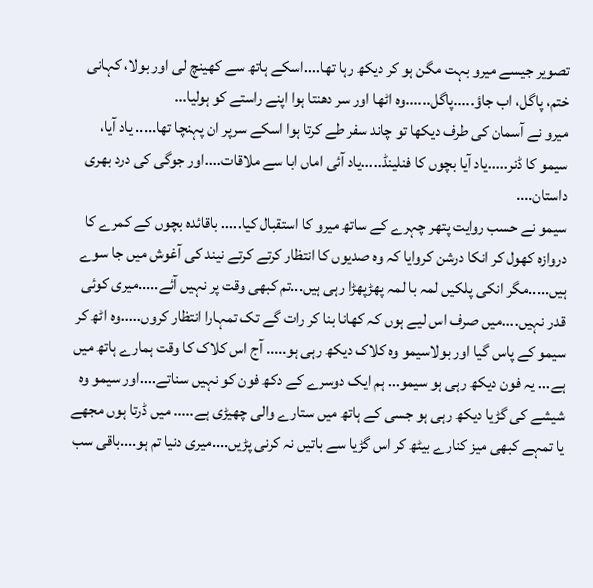تصویر جیسے میرو بہت مگن ہو کر دیکھ رہا تھا....اسکے ہاتھ سے کھینچ لی اور بولا، کہانی ختم، پاگل، اب جاؤ.....پاگل......وہ اٹھا اور سر دھنتا ہوا اپنے راستے کو ہولیا...
میرو نے آسمان کی طرف دیکھا تو چاند سفر طے کرتا ہوا اسکے سرپر ان پہنچا تھا..... یاد آیا، سیمو کا ڈنر.....یاد آیا بچوں کا فنلینڈ.....یاد آئی اماں ابا سے ملاقات....اور جوگی کی درد بھری داستان....
سیمو نے حسب روایت پتھر چہرے کے ساتھ میرو کا استقبال کیا..... باقائدہ بچوں کے کمرے کا دروازہ کھول کر انکا درشن کروایا کہ وہ صدیوں کا انتظار کرتے کرتے نیند کی آغوش میں جا سوے ہیں.....مگر انکی پلکیں لمہ با لمہ پھڑپھڑا رہی ہیں...تم کبھی وقت پر نہیں آئے.....میری کوئی قدر نہیں....میں صرف اس لیے ہوں کہ کھانا بنا کر رات گے تک تمہارا انتظار کروں.....وہ اٹھ کر سیمو کے پاس گیا اور بولاسیمو وہ کلاک دیکھ رہی ہو..... آج اس کلاک کا وقت ہمارے ہاتھ میں ہے... یہ فون دیکھ رہی ہو سیمو... ہم ایک دوسرے کے دکھ فون کو نہیں سناتے....اور سیمو وہ شیشے کی گڑیا دیکھ رہی ہو جسی کے ہاتھ میں ستارے والی چھیڑی ہے..... میں ڈرتا ہوں مجھے یا تمہے کبھی میز کنارے بیٹھ کر اس گڑیا سے باتیں نہ کرنی پڑیں....میری دنیا تم ہو....باقی سب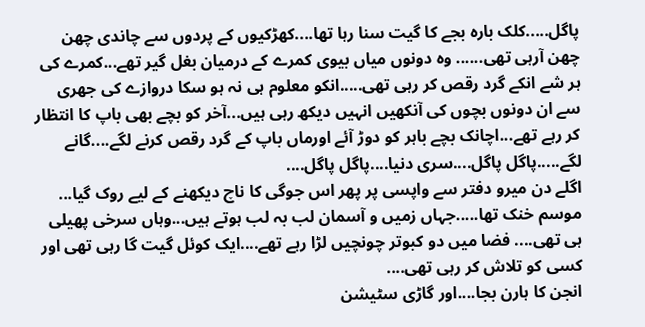پاگل.....کلک بارہ بجے کا گیت سنا رہا تھا....کھڑکیوں کے پردوں سے چاندی چھن چھن آرہی تھی...... وہ دونوں میاں بیوی کمرے کے درمیان بغل گیر تھے...کمرے کی ہر شے انکے گرد رقص کر رہی تھی.....انکو معلوم ہی نہ ہو سکا دروازے کی جھری سے ان دونوں بچوں کی آنکھیں انہیں دیکھ رہی ہیں...آخر کو بچے بھی باپ کا انتظار کر رہے تھے...اچانک بچے باہر کو دوڑ آئے اورماں باپ کے گرد رقص کرنے لگے....گانے لگے.....پاگل پاگل....سری دنیا....پاگل پاگل....
اگلے دن میرو دفتر سے واپسی پر پھر اس جوگی کا ناچ دیکھنے کے لیے روک گیا... موسم خنک تھا.....جہاں زمیں و آسمان لب بہ لب ہوتے ہیں...وہاں سرخی پھیلی ہی تھی.... فضا میں دو کبوتر چونچیں لڑا رہے تھے....ایک کوئل گیت گا رہی تھی اور کسی کو تلاش کر رہی تھی....
انجن کا ہارن بجا....اور گاڑی سٹیشن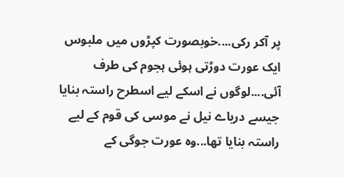پر آکر رکی....خوبصورت کپڑوں میں ملبوس ایک عورت دوڑتی ہوئی ہجوم کی طرف آئی....لوگوں نے اسکے لیے اسطرح راستہ بنایا جیسے دریاے نیل نے موسی کی قوم کے لیے راستہ بنایا تھا...وہ عورت جوگی کے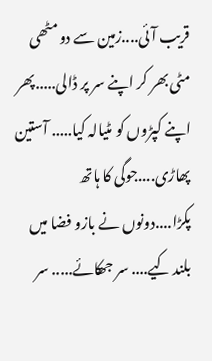قریب آئی....زمین سے دو مٹھی مٹی بھر کر اپنے سر پر ڈالی.....پھر اپنے کپڑوں کو مٹیالہ کیا..... آستین پھاڑی....جوگی کا ہاتھ پکڑا....دونوں نے بازو فضا میں بلند کیے.... سر جھکائے..... سر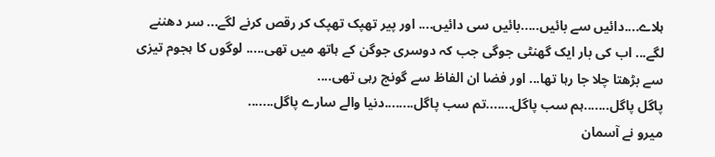ہلاے....دائیں سے بائیں.....بائیں سی دائیں.... اور پیر تھپک تھپک کر رقص کرنے لگے... سر دھننے لگے... اب کی بار ایک گھنٹی جوگی جب کہ دوسری جوگن کے ہاتھ میں تھی..... لوگوں کا ہجوم تیزی سے بڑھتا چلا جا رہا تھا... اور فضا ان الفاظ سے گونج رہی تھی....
پاگل پاگل.......ہم سب پاگل.......تم سب پاگل........دنیا والے سارے پاگل.......
میرو نے آسمان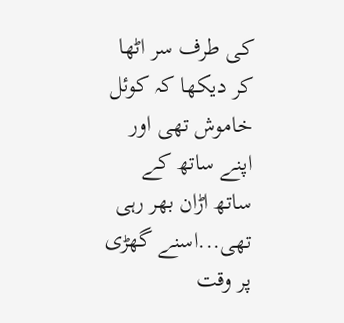کی طرف سر اٹھا کر دیکھا کہ کوئل خاموش تھی اور اپنے ساتھ کے ساتھ اڑان بھر رہی تھی...اسنے گھڑی پر وقت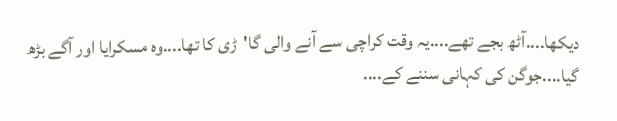دیکھا....آٹھ بجے تھے....یہ وقت کراچی سے آنے والی گا'ڑی کا تھا....وہ مسکرایا اور آگے بڑھ گیا....جوگن کی کہانی سننے کے....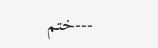---ختم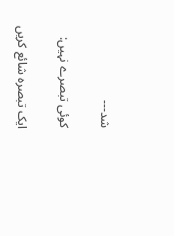شد---

کوئی تبصرے نہیں:

ایک تبصرہ شائع کریں